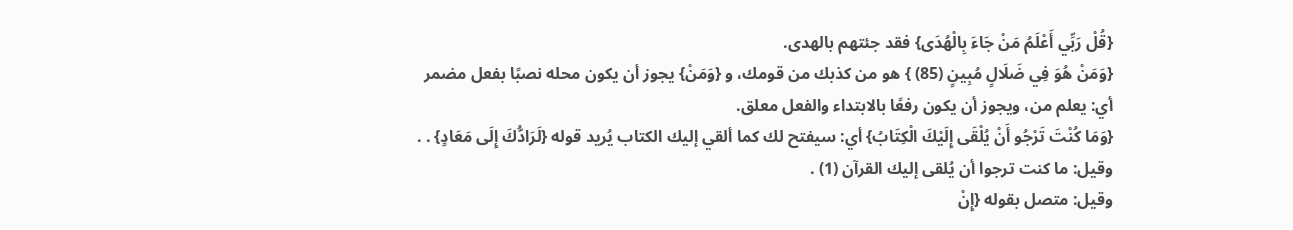{قُلْ رَبِّي أَعْلَمُ مَنْ جَاءَ بِالْهُدَى} فقد جئتهم بالهدى.
{وَمَنْ هُوَ فِي ضَلَالٍ مُبِينٍ (85) } هو من كذبك من قومك، و {وَمَنْ} يجوز أن يكون محله نصبًا بفعل مضمر أي: يعلم من، ويجوز أن يكون رفعًا بالابتداء والفعل معلق.
{وَمَا كُنْتَ تَرْجُو أَنْ يُلْقَى إِلَيْكَ الْكِتَابُ} أي: سيفتح لك كما ألقي إليك الكتاب يُريد قوله {لَرَادُّكَ إِلَى مَعَادٍ} . .
وقيل: ما كنت ترجوا أن يُلقى إليك القرآن (1) .
وقيل: متصل بقوله {إِنْ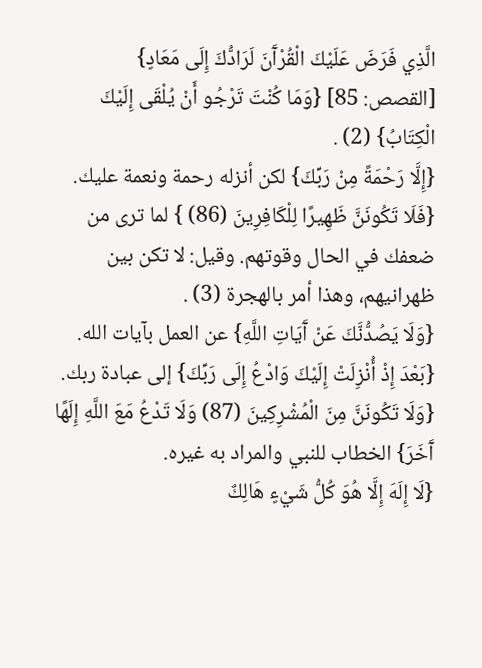الَّذِي فَرَضَ عَلَيْكَ الْقُرْآَنَ لَرَادُّكَ إِلَى مَعَادٍ}
[القصص: 85] {وَمَا كُنْتَ تَرْجُو أَنْ يُلْقَى إِلَيْكَ الْكِتَابُ} (2) .
{إِلَّا رَحْمَةً مِنْ رَبِّكَ} لكن أنزله رحمة ونعمة عليك.
{فَلَا تَكُونَنَّ ظَهِيرًا لِلْكَافِرِينَ (86) } لما ترى من ضعفك في الحال وقوتهم. وقيل: لا تكن بين ظهرانيهم، وهذا أمر بالهجرة (3) .
{وَلَا يَصُدُّنَّكَ عَنْ آَيَاتِ اللَّهِ} عن العمل بآيات الله.
{بَعْدَ إِذْ أُنْزِلَتْ إِلَيْكَ وَادْعُ إِلَى رَبِّكَ} إلى عبادة ربك.
{وَلَا تَكُونَنَّ مِنَ الْمُشْرِكِينَ (87) وَلَا تَدْعُ مَعَ اللَّهِ إِلَهًا آَخَرَ} الخطاب للنبي والمراد به غيره.
{لَا إِلَهَ إِلَّا هُوَ كُلُّ شَيْءٍ هَالِكٌ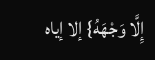إِلَّا وَجْهَهُ} إلا إياه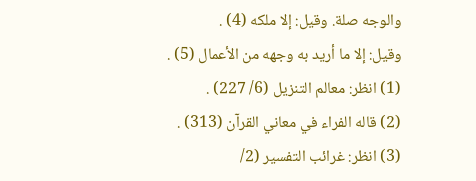والوجه صلة. وقيل: إلا ملكه (4) .
وقيل: إلا ما أريد به وجهه من الأعمال (5) .
(1) انظر: معالم التنزيل (6/ 227) .
(2) قاله الفراء في معاني القرآن (313) .
(3) انظر: غرائب التفسير (2/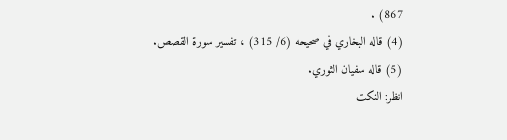867) .
(4) قاله البخاري في صحيحه (6/ 315) ، تفسير سورة القصص.
(5) قاله سفيان الثوري.
انظر: النكت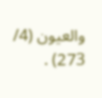والعيون (4/ 273) .